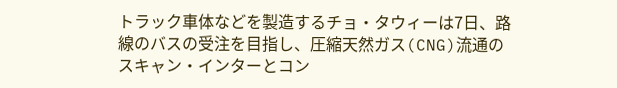トラック車体などを製造するチョ・タウィーは7日、路線のバスの受注を目指し、圧縮天然ガス(CNG)流通のスキャン・インターとコン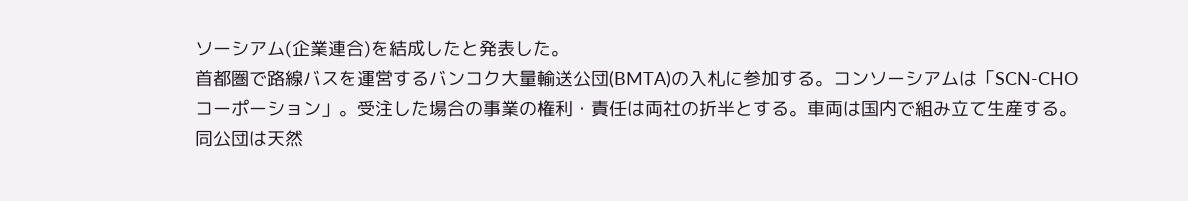ソーシアム(企業連合)を結成したと発表した。
首都圏で路線バスを運営するバンコク大量輸送公団(BMTA)の入札に参加する。コンソーシアムは「SCN-CHOコーポーション」。受注した場合の事業の権利・責任は両社の折半とする。車両は国内で組み立て生産する。
同公団は天然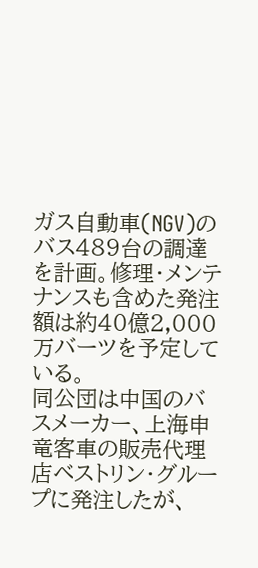ガス自動車(NGV)のバス489台の調達を計画。修理・メンテナンスも含めた発注額は約40億2,000万バーツを予定している。
同公団は中国のバスメーカー、上海申竜客車の販売代理店ベストリン・グループに発注したが、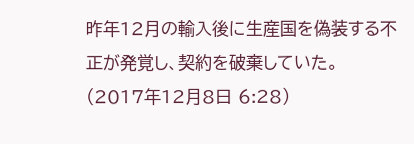昨年12月の輸入後に生産国を偽装する不正が発覚し、契約を破棄していた。
(2017年12月8日 6:28)